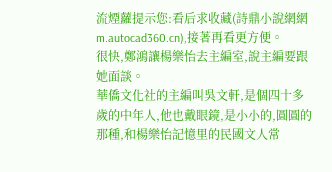流煙蘿提示您:看后求收藏(詩鼎小說網網m.autocad360.cn),接著再看更方便。
很快,鄭鴻讓楊樂怡去主編室,說主編要跟她面談。
華僑文化社的主編叫吳文軒,是個四十多歲的中年人,他也戴眼鏡,是小小的,圓圓的那種,和楊樂怡記憶里的民國文人常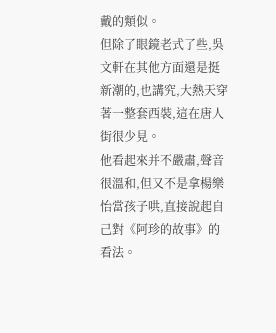戴的類似。
但除了眼鏡老式了些,吳文軒在其他方面還是挺新潮的,也講究,大熱天穿著一整套西裝,這在唐人街很少見。
他看起來并不嚴肅,聲音很溫和,但又不是拿楊樂怡當孩子哄,直接說起自己對《阿珍的故事》的看法。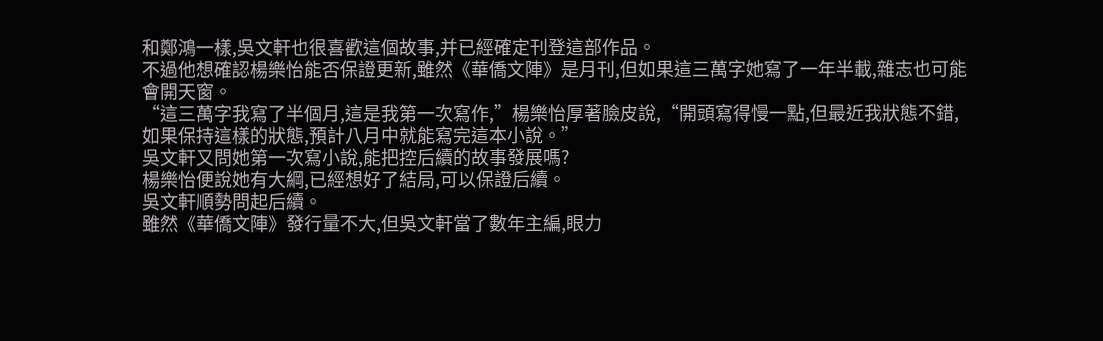和鄭鴻一樣,吳文軒也很喜歡這個故事,并已經確定刊登這部作品。
不過他想確認楊樂怡能否保證更新,雖然《華僑文陣》是月刊,但如果這三萬字她寫了一年半載,雜志也可能會開天窗。
“這三萬字我寫了半個月,這是我第一次寫作,”楊樂怡厚著臉皮說,“開頭寫得慢一點,但最近我狀態不錯,如果保持這樣的狀態,預計八月中就能寫完這本小說。”
吳文軒又問她第一次寫小說,能把控后續的故事發展嗎?
楊樂怡便說她有大綱,已經想好了結局,可以保證后續。
吳文軒順勢問起后續。
雖然《華僑文陣》發行量不大,但吳文軒當了數年主編,眼力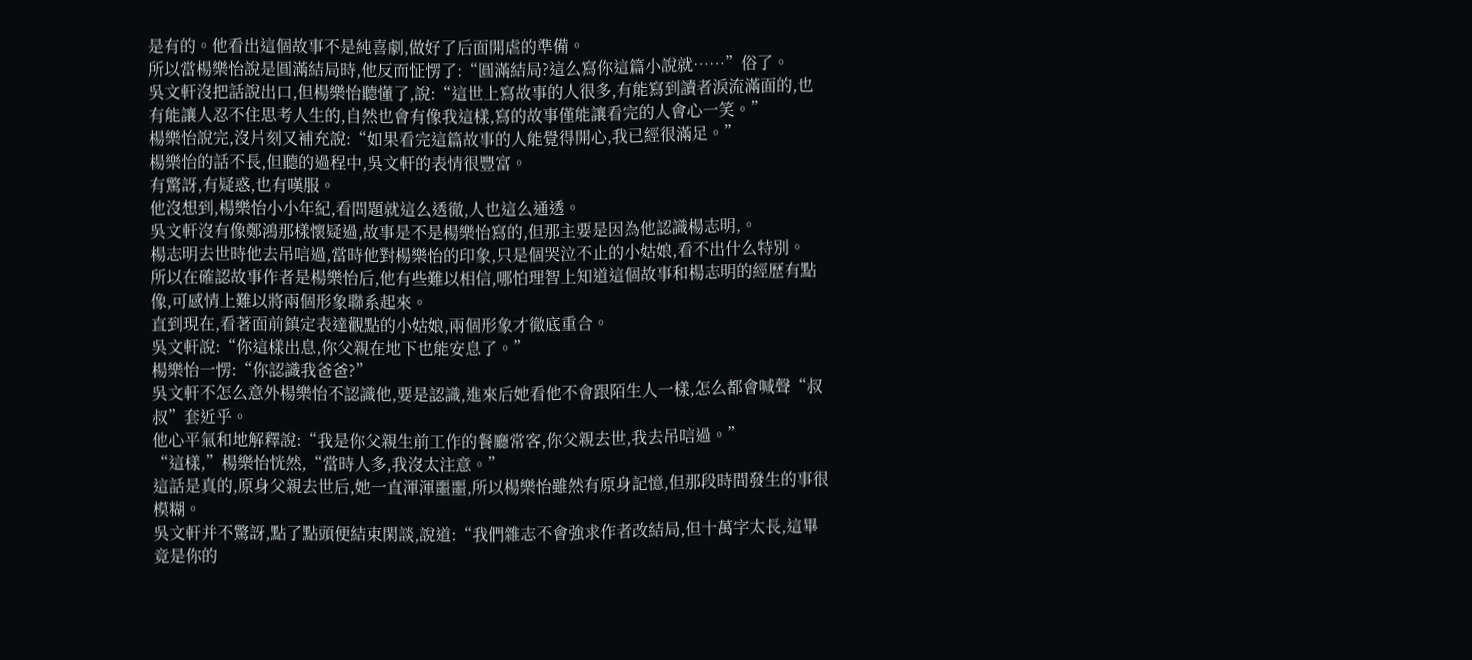是有的。他看出這個故事不是純喜劇,做好了后面開虐的準備。
所以當楊樂怡說是圓滿結局時,他反而怔愣了:“圓滿結局?這么寫你這篇小說就……”俗了。
吳文軒沒把話說出口,但楊樂怡聽懂了,說:“這世上寫故事的人很多,有能寫到讀者淚流滿面的,也有能讓人忍不住思考人生的,自然也會有像我這樣,寫的故事僅能讓看完的人會心一笑。”
楊樂怡說完,沒片刻又補充說:“如果看完這篇故事的人能覺得開心,我已經很滿足。”
楊樂怡的話不長,但聽的過程中,吳文軒的表情很豐富。
有驚訝,有疑惑,也有嘆服。
他沒想到,楊樂怡小小年紀,看問題就這么透徹,人也這么通透。
吳文軒沒有像鄭鴻那樣懷疑過,故事是不是楊樂怡寫的,但那主要是因為他認識楊志明,。
楊志明去世時他去吊唁過,當時他對楊樂怡的印象,只是個哭泣不止的小姑娘,看不出什么特別。
所以在確認故事作者是楊樂怡后,他有些難以相信,哪怕理智上知道這個故事和楊志明的經歷有點像,可感情上難以將兩個形象聯系起來。
直到現在,看著面前鎮定表達觀點的小姑娘,兩個形象才徹底重合。
吳文軒說:“你這樣出息,你父親在地下也能安息了。”
楊樂怡一愣:“你認識我爸爸?”
吳文軒不怎么意外楊樂怡不認識他,要是認識,進來后她看他不會跟陌生人一樣,怎么都會喊聲“叔叔”套近乎。
他心平氣和地解釋說:“我是你父親生前工作的餐廳常客,你父親去世,我去吊唁過。”
“這樣,”楊樂怡恍然,“當時人多,我沒太注意。”
這話是真的,原身父親去世后,她一直渾渾噩噩,所以楊樂怡雖然有原身記憶,但那段時間發生的事很模糊。
吳文軒并不驚訝,點了點頭便結束閑談,說道:“我們雜志不會強求作者改結局,但十萬字太長,這畢竟是你的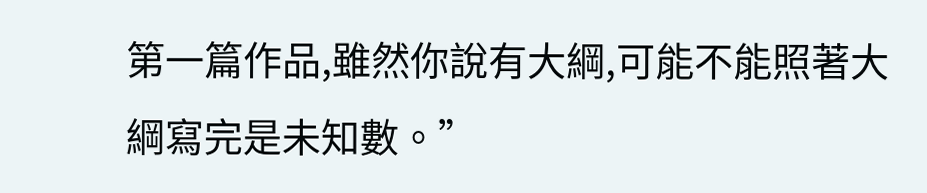第一篇作品,雖然你說有大綱,可能不能照著大綱寫完是未知數。”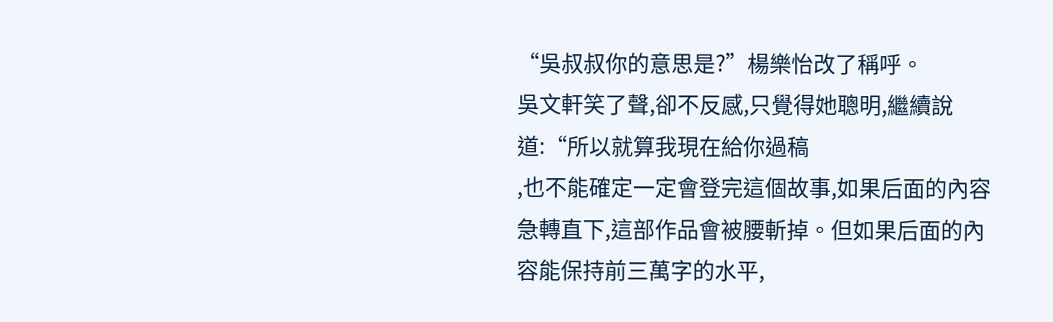“吳叔叔你的意思是?”楊樂怡改了稱呼。
吳文軒笑了聲,卻不反感,只覺得她聰明,繼續說道:“所以就算我現在給你過稿
,也不能確定一定會登完這個故事,如果后面的內容急轉直下,這部作品會被腰斬掉。但如果后面的內容能保持前三萬字的水平,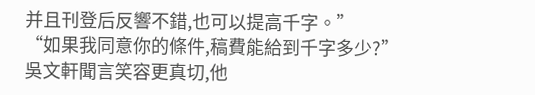并且刊登后反響不錯,也可以提高千字。”
“如果我同意你的條件,稿費能給到千字多少?”
吳文軒聞言笑容更真切,他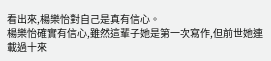看出來,楊樂怡對自己是真有信心。
楊樂怡確實有信心,雖然這輩子她是第一次寫作,但前世她連載過十來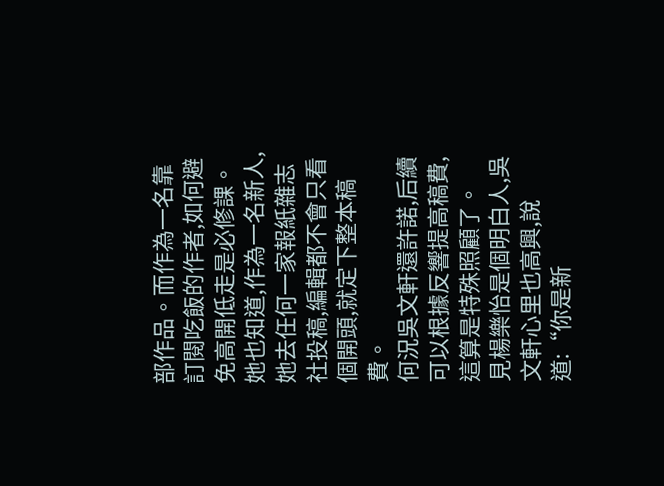部作品。而作為一名靠訂閱吃飯的作者,如何避免高開低走是必修課。
她也知道,作為一名新人,她去任何一家報紙雜志社投稿,編輯都不會只看個開頭,就定下整本稿費。
何況吳文軒還許諾,后續可以根據反響提高稿費,這算是特殊照顧了。
見楊樂怡是個明白人,吳文軒心里也高興,說道:“你是新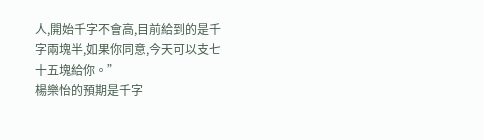人,開始千字不會高,目前給到的是千字兩塊半,如果你同意,今天可以支七十五塊給你。”
楊樂怡的預期是千字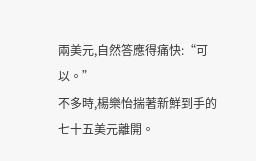兩美元,自然答應得痛快:“可以。”
不多時,楊樂怡揣著新鮮到手的七十五美元離開。